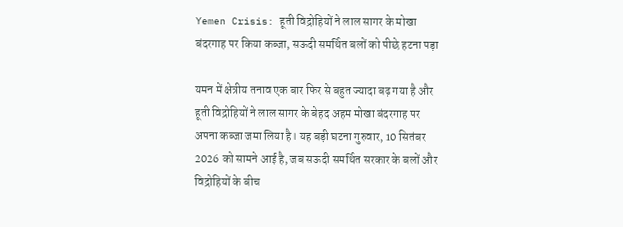Yemen Crisis: हूती विद्रोहियों ने लाल सागर के मोखा बंदरगाह पर किया कब्जा, सऊदी समर्थित बलों को पीछे हटना पड़ा

यमन में क्षेत्रीय तनाव एक बार फिर से बहुत ज्यादा बढ़ गया है और हूती विद्रोहियों ने लाल सागर के बेहद अहम मोखा बंदरगाह पर अपना कब्जा जमा लिया है। यह बड़ी घटना गुरुवार, 10 सितंबर 2026 को सामने आई है, जब सऊदी समर्थित सरकार के बलों और विद्रोहियों के बीच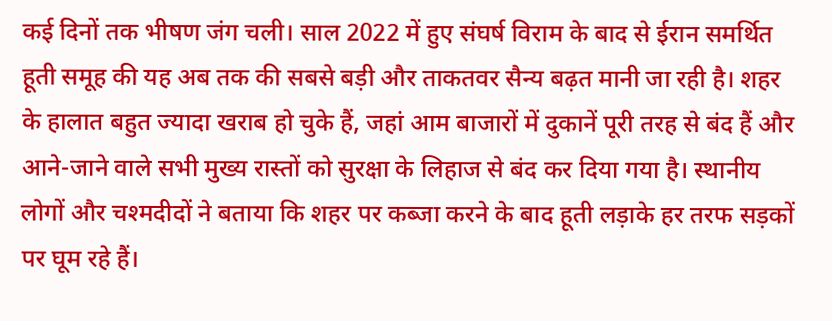कई दिनों तक भीषण जंग चली। साल 2022 में हुए संघर्ष विराम के बाद से ईरान समर्थित हूती समूह की यह अब तक की सबसे बड़ी और ताकतवर सैन्य बढ़त मानी जा रही है। शहर के हालात बहुत ज्यादा खराब हो चुके हैं, जहां आम बाजारों में दुकानें पूरी तरह से बंद हैं और आने-जाने वाले सभी मुख्य रास्तों को सुरक्षा के लिहाज से बंद कर दिया गया है। स्थानीय लोगों और चश्मदीदों ने बताया कि शहर पर कब्जा करने के बाद हूती लड़ाके हर तरफ सड़कों पर घूम रहे हैं।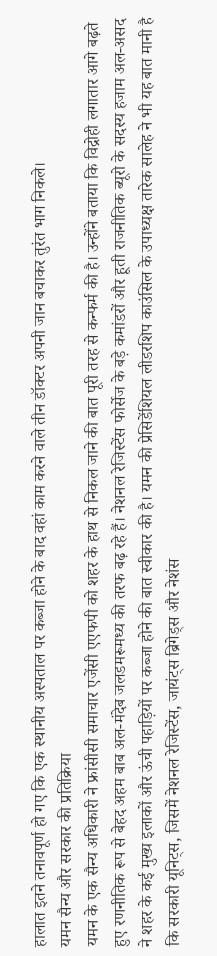हालात इतने तनावपूर्ण हो गए कि एक स्थानीय अस्पताल पर कब्जा होने के बाद वहां काम करने वाले तीन डॉक्टर अपनी जान बचाकर तुरंत भाग निकले।
यमन सैन्य और सरकार की प्रतिक्रिया
यमन के एक सैन्य अधिकारी ने फ्रांसीसी समाचार एजेंसी एएफपी को शहर के हाथ से निकल जाने की बात पूरी तरह से कन्फर्म की है। उन्होंने बताया कि विद्रोही लगातार आगे बढ़ते हुए रणनीतिक रूप से बेहद अहम बाब अल-मंदेब जलडमरूमध्य की तरफ बढ़ रहे हैं। नेशनल रेजिस्टेंस फोर्सेज के बड़े कमांडरों और हूती राजनीतिक ब्यूरो के सदस्य हजाम अल-असद ने शहर के कई मुख्य इलाकों और ऊंची पहाड़ियों पर कब्जा होने की बात स्वीकार की है। यमन की प्रेसिडेंशियल लीडरशिप काउंसिल के उपाध्यक्ष तारेक सालेह ने भी यह बात मानी है कि सरकारी यूनिट्स, जिसमें नेशनल रेजिस्टेंस, जायंट्स ब्रिगेड्स और नेशंस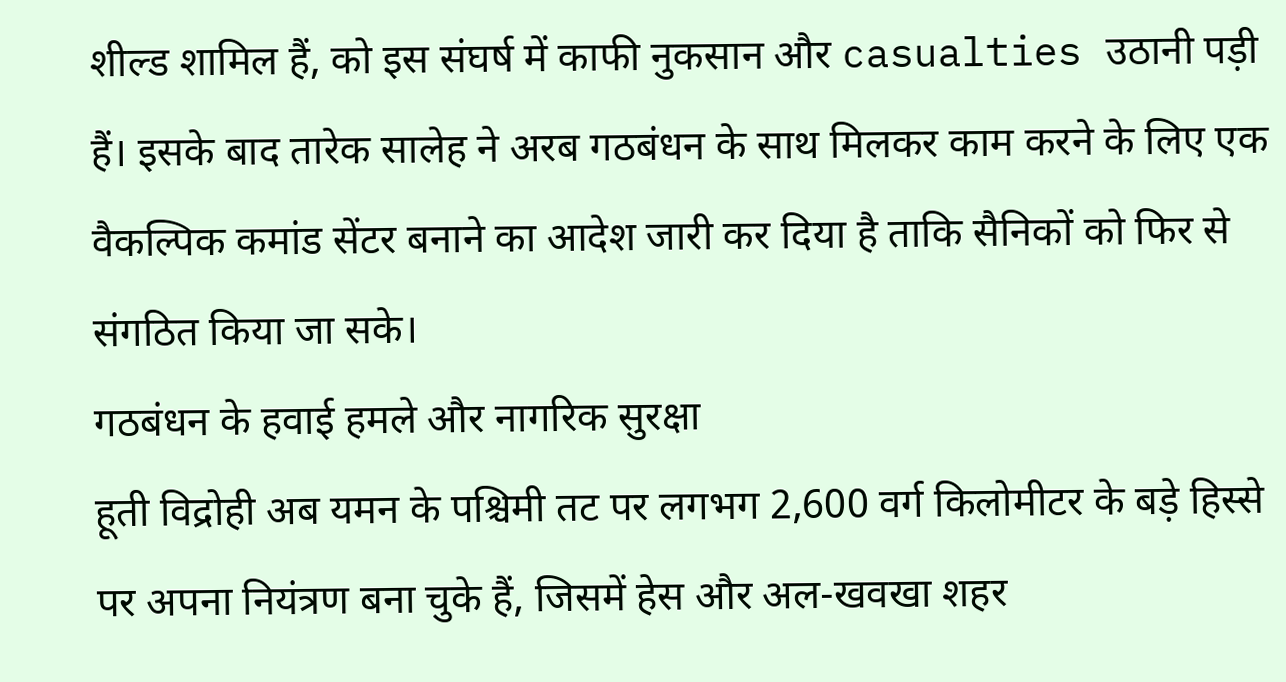शील्ड शामिल हैं, को इस संघर्ष में काफी नुकसान और casualties उठानी पड़ी हैं। इसके बाद तारेक सालेह ने अरब गठबंधन के साथ मिलकर काम करने के लिए एक वैकल्पिक कमांड सेंटर बनाने का आदेश जारी कर दिया है ताकि सैनिकों को फिर से संगठित किया जा सके।
गठबंधन के हवाई हमले और नागरिक सुरक्षा
हूती विद्रोही अब यमन के पश्चिमी तट पर लगभग 2,600 वर्ग किलोमीटर के बड़े हिस्से पर अपना नियंत्रण बना चुके हैं, जिसमें हेस और अल-खवखा शहर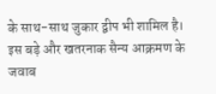के साथ-साथ जुकार द्वीप भी शामिल है। इस बड़े और खतरनाक सैन्य आक्रमण के जवाब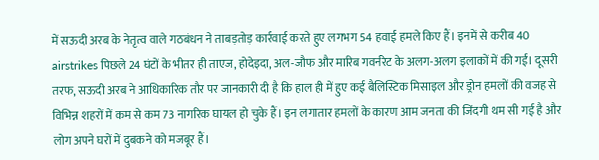में सऊदी अरब के नेतृत्व वाले गठबंधन ने ताबड़तोड़ कार्रवाई करते हुए लगभग 54 हवाई हमले किए हैं। इनमें से करीब 40 airstrikes पिछले 24 घंटों के भीतर ही ताएज, होदेइदा, अल-जौफ और मारिब गवर्नरेट के अलग-अलग इलाकों में की गईं। दूसरी तरफ, सऊदी अरब ने आधिकारिक तौर पर जानकारी दी है कि हाल ही में हुए कई बैलिस्टिक मिसाइल और ड्रोन हमलों की वजह से विभिन्न शहरों में कम से कम 73 नागरिक घायल हो चुके हैं। इन लगातार हमलों के कारण आम जनता की जिंदगी थम सी गई है और लोग अपने घरों में दुबकने को मजबूर हैं।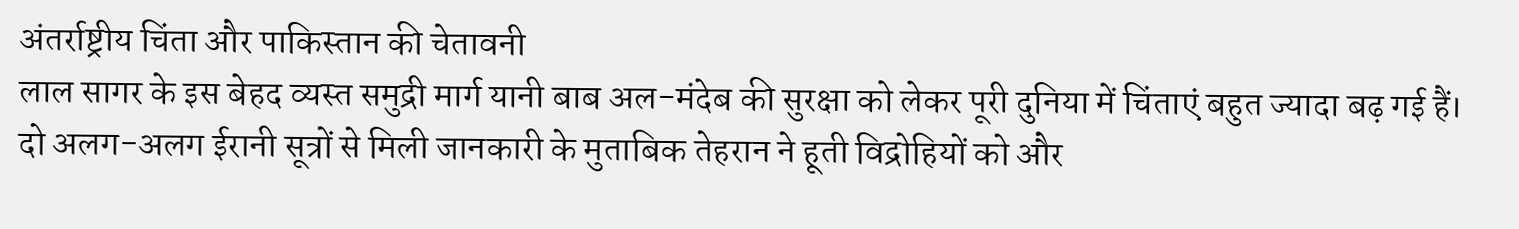अंतर्राष्ट्रीय चिंता और पाकिस्तान की चेतावनी
लाल सागर के इस बेहद व्यस्त समुद्री मार्ग यानी बाब अल-मंदेब की सुरक्षा को लेकर पूरी दुनिया में चिंताएं बहुत ज्यादा बढ़ गई हैं। दो अलग-अलग ईरानी सूत्रों से मिली जानकारी के मुताबिक तेहरान ने हूती विद्रोहियों को और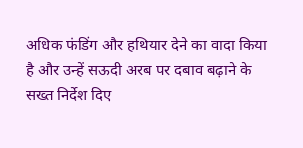अधिक फंडिंग और हथियार देने का वादा किया है और उन्हें सऊदी अरब पर दबाव बढ़ाने के सख्त निर्देश दिए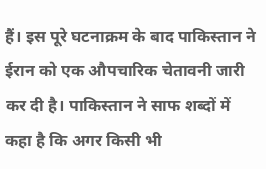हैं। इस पूरे घटनाक्रम के बाद पाकिस्तान ने ईरान को एक औपचारिक चेतावनी जारी कर दी है। पाकिस्तान ने साफ शब्दों में कहा है कि अगर किसी भी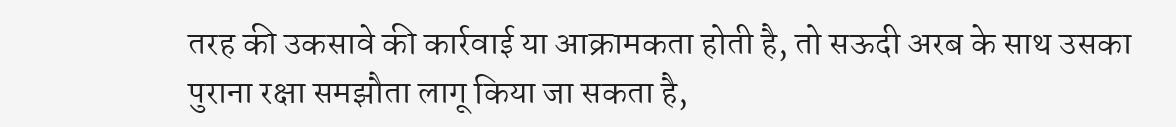तरह की उकसावे की कार्रवाई या आक्रामकता होती है, तो सऊदी अरब के साथ उसका पुराना रक्षा समझौता लागू किया जा सकता है,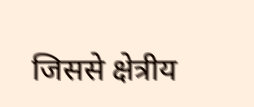जिससे क्षेत्रीय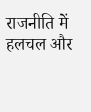राजनीति में हलचल और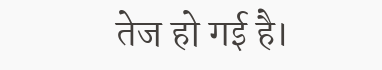तेज हो गई है।